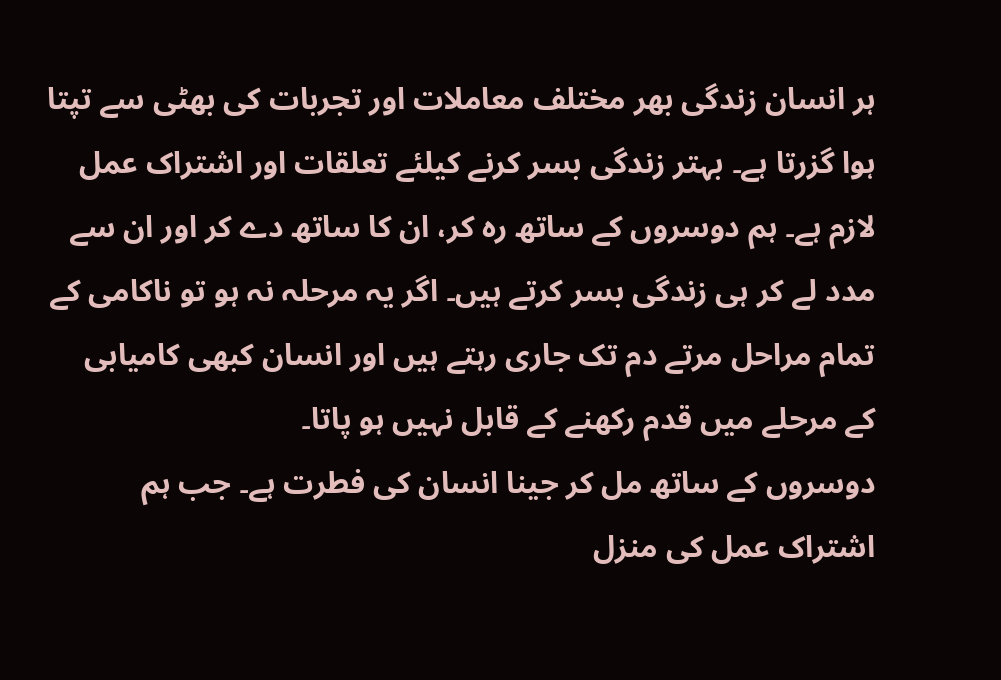ہر انسان زندگی بھر مختلف معاملات اور تجربات کی بھٹی سے تپتا ہوا گزرتا ہے۔ بہتر زندگی بسر کرنے کیلئے تعلقات اور اشتراک عمل لازم ہے۔ ہم دوسروں کے ساتھ رہ کر، ان کا ساتھ دے کر اور ان سے مدد لے کر ہی زندگی بسر کرتے ہیں۔ اگر یہ مرحلہ نہ ہو تو ناکامی کے تمام مراحل مرتے دم تک جاری رہتے ہیں اور انسان کبھی کامیابی کے مرحلے میں قدم رکھنے کے قابل نہیں ہو پاتا۔
دوسروں کے ساتھ مل کر جینا انسان کی فطرت ہے۔ جب ہم اشتراک عمل کی منزل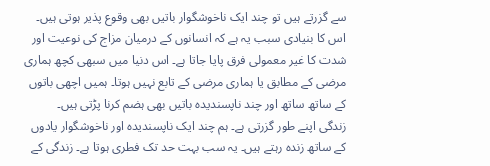سے گزرتے ہیں تو چند ایک ناخوشگوار باتیں بھی وقوع پذیر ہوتی ہیں۔ اس کا بنیادی سبب یہ ہے کہ انسانوں کے درمیان مزاج کی نوعیت اور شدت کا غیر معمولی فرق پایا جاتا ہے۔ اس دنیا میں سبھی کچھ ہماری مرضی کے مطابق یا ہماری مرضی کے تابع نہیں ہوتا۔ ہمیں اچھی باتوں کے ساتھ ساتھ اور چند ناپسندیدہ باتیں بھی ہضم کرنا پڑتی ہیں۔
زندگی اپنے طور گزرتی ہے۔ ہم چند ایک ناپسندیدہ اور ناخوشگوار یادوں کے ساتھ زندہ رہتے ہیں۔ یہ سب بہت حد تک فطری ہوتا ہے۔ زندگی کے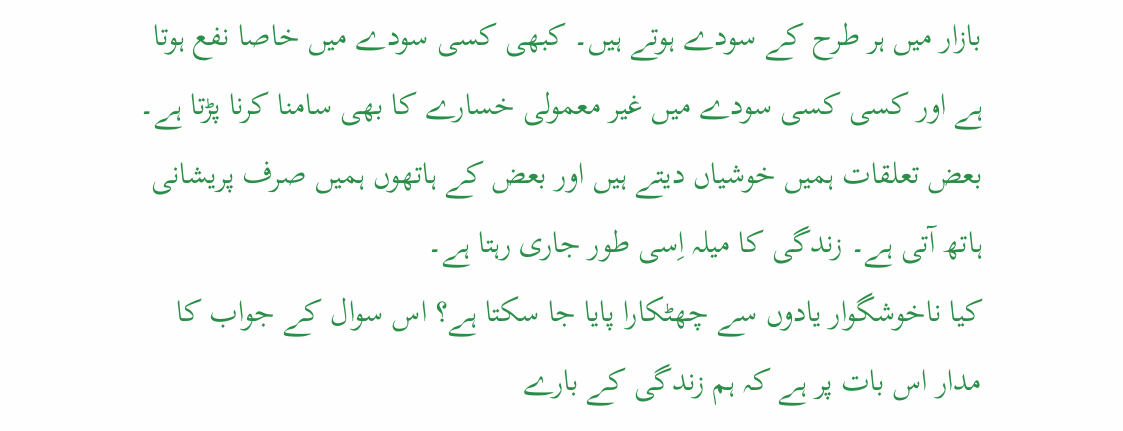بازار میں ہر طرح کے سودے ہوتے ہیں۔ کبھی کسی سودے میں خاصا نفع ہوتا ہے اور کسی کسی سودے میں غیر معمولی خسارے کا بھی سامنا کرنا پڑتا ہے۔ بعض تعلقات ہمیں خوشیاں دیتے ہیں اور بعض کے ہاتھوں ہمیں صرف پریشانی ہاتھ آتی ہے۔ زندگی کا میلہ اِسی طور جاری رہتا ہے۔
کیا ناخوشگوار یادوں سے چھٹکارا پایا جا سکتا ہے؟ اس سوال کے جواب کا مدار اس بات پر ہے کہ ہم زندگی کے بارے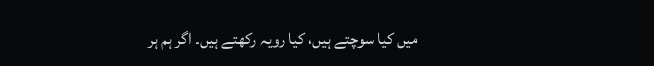میں کیا سوچتے ہیں، کیا رویہ رکھتے ہیں۔ اگر ہم ہر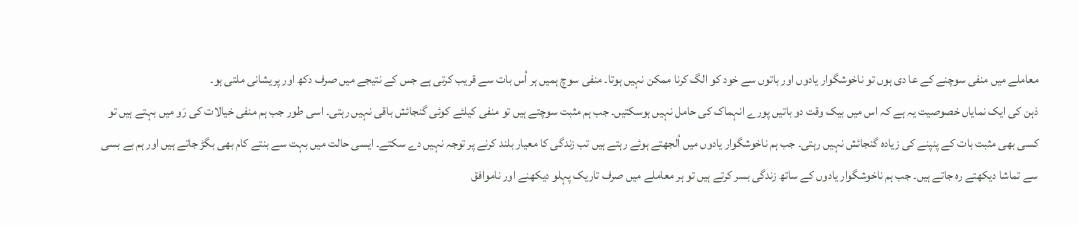معاملے میں منفی سوچنے کے عا دی ہوں تو ناخوشگوار یادوں اور باتوں سے خود کو الگ کرنا ممکن نہیں ہوتا۔ منفی سوچ ہمیں ہر اُس بات سے قریب کرتی ہے جس کے نتیجے میں صرف دکھ اور پریشانی ملتی ہو۔
ذہن کی ایک نمایاں خصوصیت یہ ہے کہ اس میں بیک وقت دو باتیں پورے انہماک کی حامل نہیں ہوسکتیں۔ جب ہم مثبت سوچتے ہیں تو منفی کیلئے کوئی گنجائش باقی نہیں رہتی۔ اسی طور جب ہم منفی خیالات کی رَو میں بہتے ہیں تو کسی بھی مثبت بات کے پنپنے کی زیادہ گنجائش نہیں رہتی۔ جب ہم ناخوشگوار یادوں میں اُلجھتے ہوئے رہتے ہیں تب زندگی کا معیار بلند کرنے پر توجہ نہیں دے سکتے۔ ایسی حالت میں بہت سے بنتے کام بھی بگڑ جاتے ہیں اور ہم بے بسی سے تماشا دیکھتے رہ جاتے ہیں۔ جب ہم ناخوشگوار یادوں کے ساتھ زندگی بسر کرتے ہیں تو ہر معاملے میں صرف تاریک پہلو دیکھنے اور ناموافق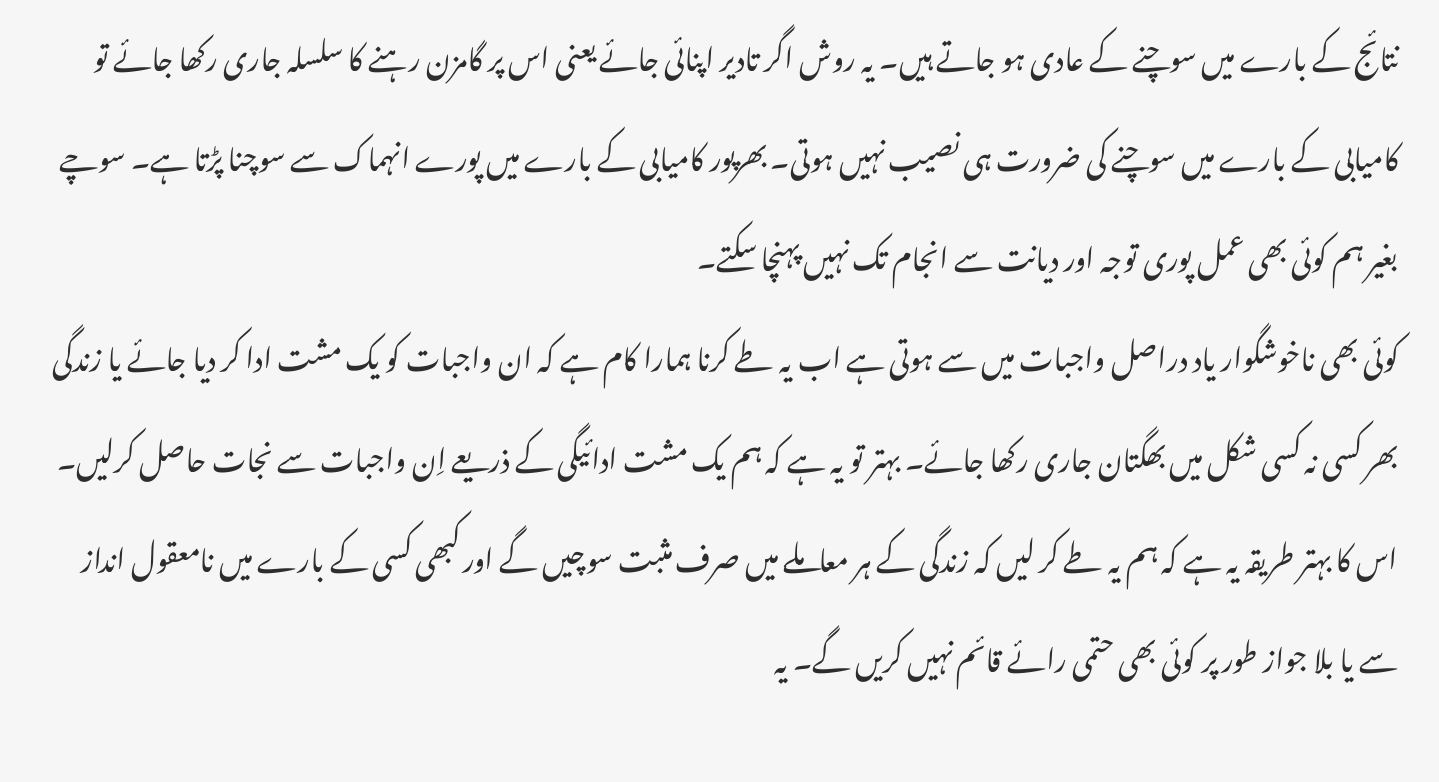نتائج کے بارے میں سوچنے کے عادی ہو جاتے ہیں۔ یہ روش اگر تادیر اپنائی جائے یعنی اس پر گامزن رہنے کا سلسلہ جاری رکھا جائے تو کامیابی کے بارے میں سوچنے کی ضرورت ہی نصیب نہیں ہوتی۔ بھرپور کامیابی کے بارے میں پورے انہماک سے سوچنا پڑتا ہے۔ سوچے بغیر ہم کوئی بھی عمل پوری توجہ اور دیانت سے انجام تک نہیں پہنچا سکتے۔
کوئی بھی ناخوشگوار یاد دراصل واجبات میں سے ہوتی ہے اب یہ طے کرنا ہمارا کام ہے کہ ان واجبات کو یک مشت ادا کر دیا جائے یا زندگی بھر کسی نہ کسی شکل میں بھگتان جاری رکھا جائے۔ بہتر تو یہ ہے کہ ہم یک مشت ادائیگی کے ذریعے اِن واجبات سے نجات حاصل کرلیں۔ اس کا بہتر طریقہ یہ ہے کہ ہم یہ طے کر لیں کہ زندگی کے ہر معاملے میں صرف مثبت سوچیں گے اور کبھی کسی کے بارے میں نامعقول انداز سے یا بلا جواز طور پر کوئی بھی حتمی رائے قائم نہیں کریں گے۔ یہ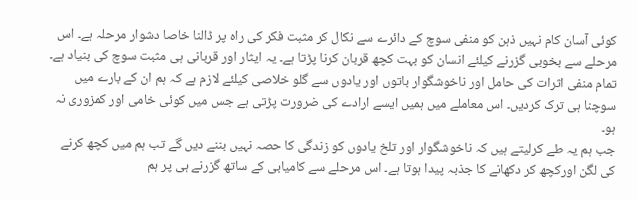کوئی آسان کام نہیں ذہن کو منفی سوچ کے دائرے سے نکال کر مثبت فکر کی راہ پر ڈالنا خاصا دشوار مرحلہ ہے۔ اس مرحلے سے بخوبی گزرنے کیلئے انسان کو بہت کچھ قربان کرنا پڑتا ہے۔ یہ ایثار اور قربانی ہی مثبت سوچ کی بنیاد ہے۔ تمام منفی اثرات کی حامل اور ناخوشگوار باتوں اور یادوں سے گلو خلاصی کیلئے لازم ہے کہ ہم ان کے بارے میں سوچنا ہی ترک کردیں۔ اس معاملے میں ہمیں ایسے ارادے کی ضرورت پڑتی ہے جس میں کوئی خامی اور کمزوری نہ ہو۔
جب ہم یہ طے کرلیتے ہیں کہ ناخوشگوار اور تلخ یادوں کو زندگی کا حصہ نہیں بننے دیں گے تب ہم میں کچھ کرنے کی لگن اورکچھ کر دکھانے کا جذبہ پیدا ہوتا ہے۔ اس مرحلے سے کامیابی کے ساتھ گزرنے ہی پر ہم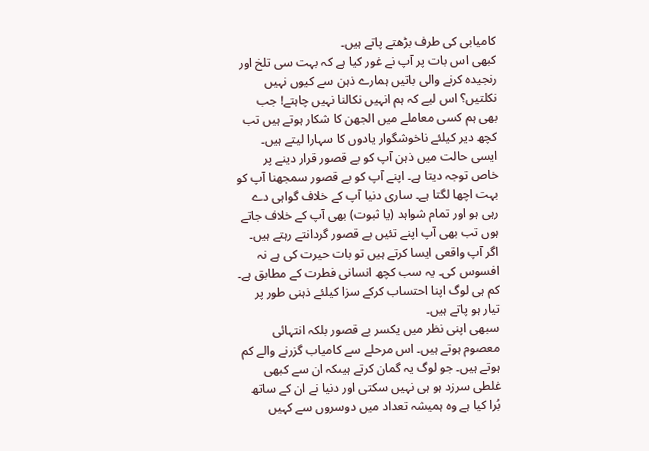کامیابی کی طرف بڑھتے پاتے ہیں۔
کبھی اس بات پر آپ نے غور کیا ہے کہ بہت سی تلخ اور رنجیدہ کرنے والی باتیں ہمارے ذہن سے کیوں نہیں نکلتیں؟ اس لیے کہ ہم انہیں نکالنا نہیں چاہتے! جب بھی ہم کسی معاملے میں الجھن کا شکار ہوتے ہیں تب کچھ دیر کیلئے ناخوشگوار یادوں کا سہارا لیتے ہیں۔ ایسی حالت میں ذہن آپ کو بے قصور قرار دینے پر خاص توجہ دیتا ہے۔ اپنے آپ کو بے قصور سمجھنا آپ کو بہت اچھا لگتا ہے۔ ساری دنیا آپ کے خلاف گواہی دے رہی ہو اور تمام شواہد (یا ثبوت) بھی آپ کے خلاف جاتے ہوں تب بھی آپ اپنے تئیں بے قصور گردانتے رہتے ہیں۔ اگر آپ واقعی ایسا کرتے ہیں تو بات حیرت کی ہے نہ افسوس کی۔ یہ سب کچھ انسانی فطرت کے مطابق ہے۔ کم ہی لوگ اپنا احتساب کرکے سزا کیلئے ذہنی طور پر تیار ہو پاتے ہیں۔
سبھی اپنی نظر میں یکسر بے قصور بلکہ انتہائی معصوم ہوتے ہیں۔ اس مرحلے سے کامیاب گزرنے والے کم ہوتے ہیں۔ جو لوگ یہ گمان کرتے ہیںکہ ان سے کبھی غلطی سرزد ہو ہی نہیں سکتی اور دنیا نے ان کے ساتھ بُرا کیا ہے وہ ہمیشہ تعداد میں دوسروں سے کہیں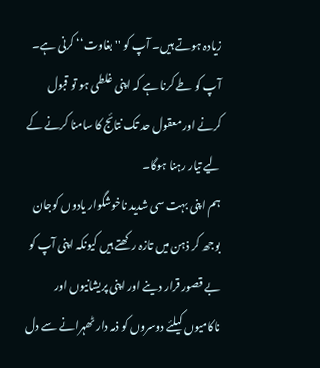زیادہ ہوتے ہیں۔ آپ کو ''بغاوت‘‘ کرنی ہے۔ آپ کو طے کرنا ہے کہ اپنی غلطی ہو تو قبول کرنے اور معقول حد تک نتائج کا سامنا کرنے کے لیے تیار رہنا ہوگا۔
ہم اپنی بہت سی شدید ناخوشگوار یادوں کوجان بوجھ کر ذہن میں تازہ رکھتے ہیں کیونکہ اپنی آپ کو بے قصور قرار دینے اور اپنی پریشانیوں اور ناکامیوں کیلئے دوسروں کو ذمہ دار ٹھہرانے سے دل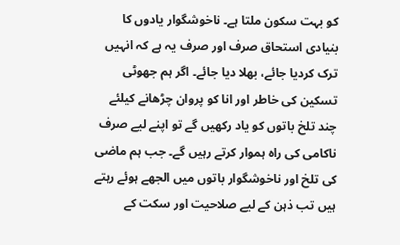کو بہت سکون ملتا ہے۔ ناخوشگوار یادوں کا بنیادی استحاق صرف اور صرف یہ ہے کہ انہیں ترک کردیا جائے، بھلا دیا جائے۔ اگر ہم جھوٹی تسکین کی خاطر اور انا کو پروان چڑھانے کیلئے چند تلخ باتوں کو یاد رکھیں گے تو اپنے لیے صرف ناکامی کی راہ ہموار کرتے رہیں گے۔ جب ہم ماضی کی تلخ اور ناخوشگوار باتوں میں الجھے ہوئے رہتے ہیں تب ذہن کے لیے صلاحیت اور سکت کے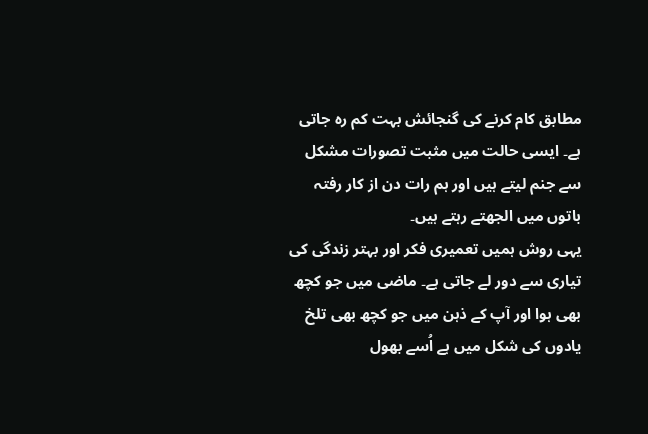مطابق کام کرنے کی گنجائش بہت کم رہ جاتی ہے۔ ایسی حالت میں مثبت تصورات مشکل سے جنم لیتے ہیں اور ہم رات دن از کار رفتہ باتوں میں الجھتے رہتے ہیں۔
یہی روش ہمیں تعمیری فکر اور بہتر زندگی کی تیاری سے دور لے جاتی ہے۔ ماضی میں جو کچھ بھی ہوا اور آپ کے ذہن میں جو کچھ بھی تلخ یادوں کی شکل میں ہے اُسے بھول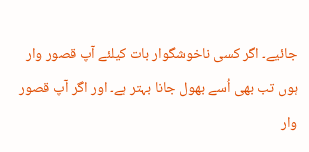جائیے۔ اگر کسی ناخوشگوار بات کیلئے آپ قصور وار ہوں تب بھی اُسے بھول جانا بہتر ہے۔ اور اگر آپ قصور وار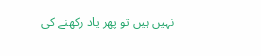نہیں ہیں تو پھر یاد رکھنے کی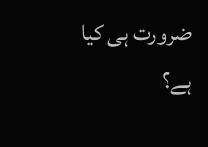ضرورت ہی کیا ہے؟